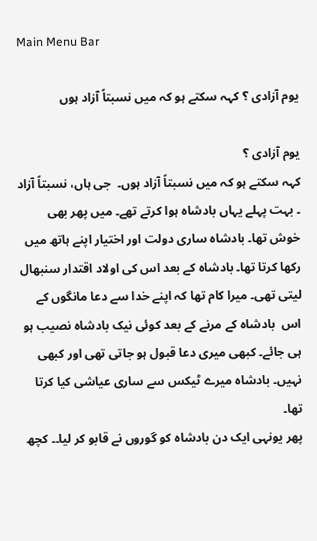Main Menu Bar

یوم آزادی ؟ کہہ سکتے ہو کہ میں نسبتاً آزاد ہوں

یوم آزادی ؟
کہہ سکتے ہو کہ میں نسبتاً آزاد ہوں۔  جی ہاں، نسبتاً آزاد ۔ بہت پہلے یہاں بادشاہ ہوا کرتے تھے۔ میں پھر بھی خوش تھا۔ بادشاہ ساری دولت اور اختیار اپنے ہاتھ میں رکھا کرتا تھا۔ بادشاہ کے بعد اس کی اولاد اقتدار سنبھال لیتی تھی۔ میرا کام تھا کہ اپنے خدا سے دعا مانگوں کے اس  بادشاہ کے مرنے کے بعد کوئی نیک بادشاہ نصیب ہو ہی جائے۔ کبھی میری دعا قبول ہو جاتی تھی اور کبھی نہیں۔ بادشاہ میرے ٹیکس سے ساری عیاشی کیا کرتا تھا۔
پھر یونہی ایک دن بادشاہ کو گوروں نے قابو کر لیا۔۔ کچھ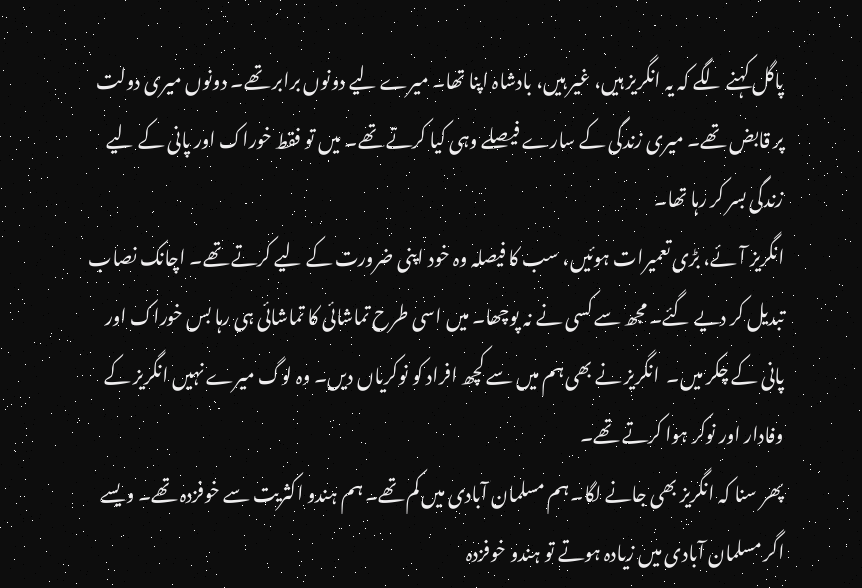پاگل کہنے لگے کہ یہ انگریز ہیں، غیر ہیں، بادشاہ اپنا تھا۔ میرے لیے دونوں برابر تھے۔ دونوں میری دولت پر قابض تھے۔ میری زندگی کے سارے فیصلے وہی کیا کرتے تھے۔ میں تو فقط خوراک اور پانی کے لیے زندگی بسر کر رہا تھا۔
انگریز آئے، بڑی تعمیرات ہوئیں، سب کا فیصلہ وہ خود اپنی ضرورت کے لیے کرتے تھے۔ اچانک نصاب تبدیل کر دیے گئے۔ مجھ سے کسی نے نہ پوچھا۔ میں اسی طرح تماشائی کا تماشائی ہی رہا بس خوراک اور پانی کے چکر میں۔  انگریز نے بھی ہم میں سے کچھ افراد کو نوکریاں دیں۔ وہ لوگ میرے نہیں انگریز کے وفادار اور نوکر ہوا کرتے تھے۔
پھر سنا کہ انگریز بھی جانے لگا۔ ہم مسلمان آبادی میں کم تھے۔ ہم ہندو اکثریت سے خوفزدہ تھے۔ ویسے اگر مسلمان آبادی میں زیادہ ہوتے تو ہندو خوفزدہ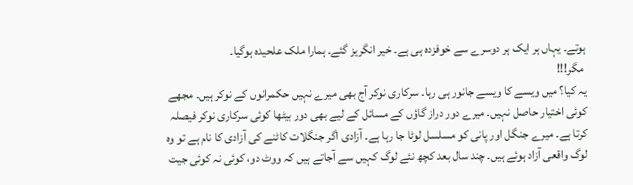ہوتے۔ یہاں ہر ایک ہر دوسرے سے خوفزدہ ہی ہے۔ خیر انگریز گئے۔ ہمارا ملک علحیدہ ہوگیا۔
 مگر!!!
یہ کیا؟ میں ویسے کا ویسے جانور ہی رہا۔ سرکاری نوکر آج بھی میرے نہیں حکمرانوں کے نوکر ہیں۔ مجھے کوئی اختیار حاصل نہیں۔ میرے دور دراز گاؤں کے مسائل کے لیے بھی دور بیٹھا کوئی سرکاری نوکر فیصلہ کرتا ہے۔ میرے جنگل اور پانی کو مسلسل لوٹا جا رہا ہے۔ آزادی اگر جنگلات کاٹنے کی آزادی کا نام ہے تو وہ لوگ واقعی آزاد ہوئے ہیں۔ چند سال بعد کچھ نئے لوگ کہیں سے آجاتے ہیں کہ ووٹ دو، کوئی نہ کوئی جیت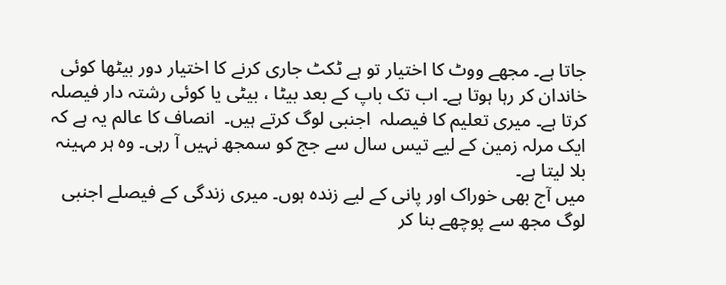جاتا ہے۔ مجھے ووٹ کا اختیار تو ہے ٹکٹ جاری کرنے کا اختیار دور بیٹھا کوئی خاندان کر رہا ہوتا ہے۔ اب تک باپ کے بعد بیٹا ، بیٹی یا کوئی رشتہ دار فیصلہ کرتا ہے۔ میری تعلیم کا فیصلہ  اجنبی لوگ کرتے ہیں۔  انصاف کا عالم یہ ہے کہ ایک مرلہ زمین کے لیے تیس سال سے جج کو سمجھ نہیں آ رہی۔ وہ ہر مہینہ بلا لیتا ہے۔
میں آج بھی خوراک اور پانی کے لیے زندہ ہوں۔ میری زندگی کے فیصلے اجنبی لوگ مجھ سے پوچھے بنا کر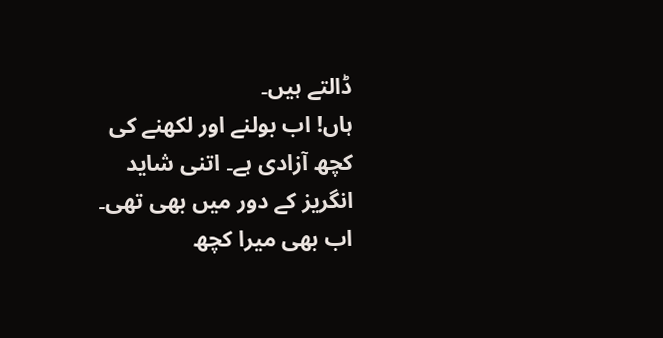ڈالتے ہیں۔
ہاں! اب بولنے اور لکھنے کی کچھ آزادی ہے۔ اتنی شاید انگریز کے دور میں بھی تھی۔  اب بھی میرا کچھ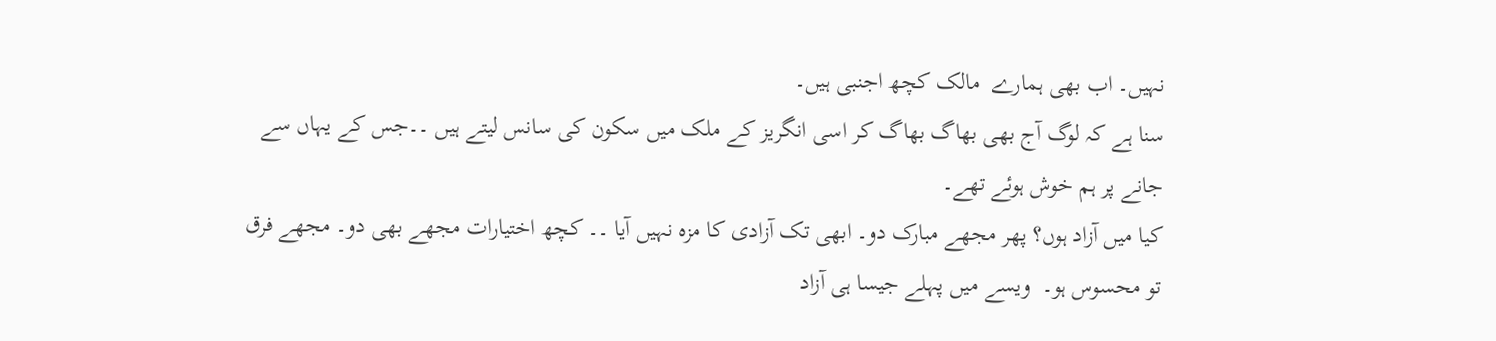نہیں۔ اب بھی ہمارے  مالک کچھ اجنبی ہیں۔
سنا ہے کہ لوگ آج بھی بھاگ بھاگ کر اسی انگریز کے ملک میں سکون کی سانس لیتے ہیں ۔۔جس کے یہاں سے جانے پر ہم خوش ہوئے تھے۔
کیا میں آزاد ہوں؟ پھر مجھے مبارک دو۔ ابھی تک آزادی کا مزہ نہیں آیا ۔۔ کچھ اختیارات مجھے بھی دو۔ مجھے فرق تو محسوس ہو۔  ویسے میں پہلے جیسا ہی آزاد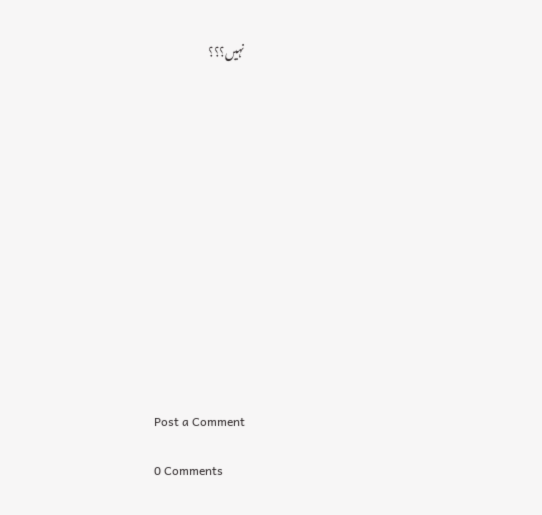نہیں؟؟؟














Post a Comment

0 Comments